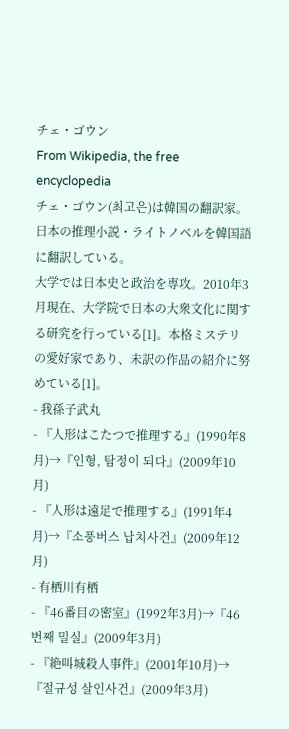チェ・ゴウン
From Wikipedia, the free encyclopedia
チェ・ゴウン(최고은)は韓国の翻訳家。日本の推理小説・ライトノベルを韓国語に翻訳している。
大学では日本史と政治を専攻。2010年3月現在、大学院で日本の大衆文化に関する研究を行っている[1]。本格ミステリの愛好家であり、未訳の作品の紹介に努めている[1]。
- 我孫子武丸
- 『人形はこたつで推理する』(1990年8月)→『인형, 탐정이 되다』(2009年10月)
- 『人形は遠足で推理する』(1991年4月)→『소풍버스 납치사건』(2009年12月)
- 有栖川有栖
- 『46番目の密室』(1992年3月)→『46번째 밀실』(2009年3月)
- 『絶叫城殺人事件』(2001年10月)→『절규성 살인사건』(2009年3月)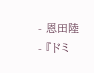- 恩田陸
- 『ドミ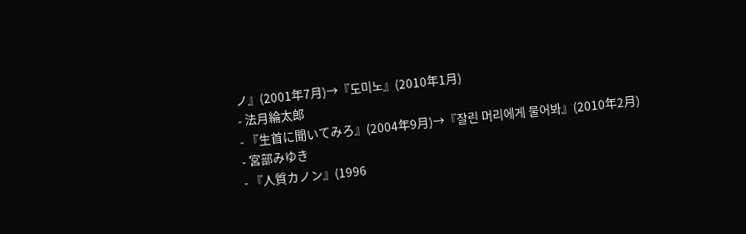ノ』(2001年7月)→『도미노』(2010年1月)
- 法月綸太郎
- 『生首に聞いてみろ』(2004年9月)→『잘린 머리에게 물어봐』(2010年2月)
- 宮部みゆき
- 『人質カノン』(1996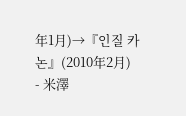年1月)→『인질 카논』(2010年2月)
- 米澤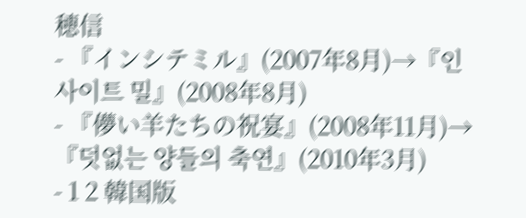穂信
- 『インシテミル』(2007年8月)→『인사이트 밀』(2008年8月)
- 『儚い羊たちの祝宴』(2008年11月)→『덧없는 양들의 축연』(2010年3月)
- 1 2 韓国版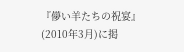『儚い羊たちの祝宴』(2010年3月)に掲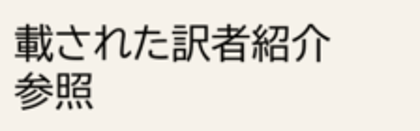載された訳者紹介参照